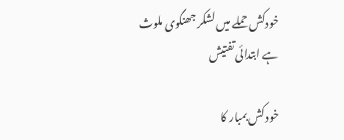خودکش حملے میں لشکر جھنگوی ملوث ہے ابتدائی تفتیش

خود کش بمبار کا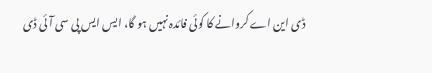ڈی این اے کروانے کا کوئی فائدہ نہیں ہو گا، ایس ایس پی سی آئی ڈی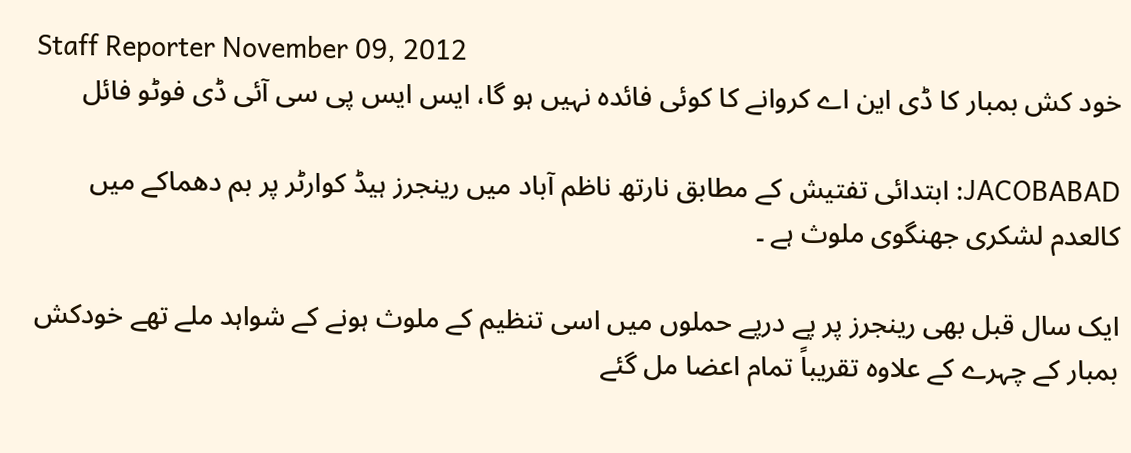Staff Reporter November 09, 2012
خود کش بمبار کا ڈی این اے کروانے کا کوئی فائدہ نہیں ہو گا، ایس ایس پی سی آئی ڈی فوٹو فائل

JACOBABAD: ابتدائی تفتیش کے مطابق نارتھ ناظم آباد میں رینجرز ہیڈ کوارٹر پر بم دھماکے میں کالعدم لشکری جھنگوی ملوث ہے ۔

ایک سال قبل بھی رینجرز پر پے درپے حملوں میں اسی تنظیم کے ملوث ہونے کے شواہد ملے تھے خودکش بمبار کے چہرے کے علاوہ تقریباً تمام اعضا مل گئے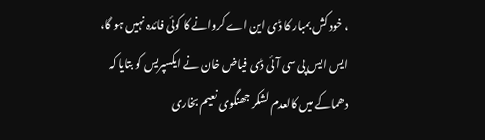، خود کش بمبار کا ڈی این اے کروانے کا کوئی فائدہ نہیں ہو گا، ایس ایس پی سی آئی ڈی فیاض خان نے ایکسپریس کو بتایا کہ دھماکے میں کالعدم لشکر جھنگوی نعیم بخاری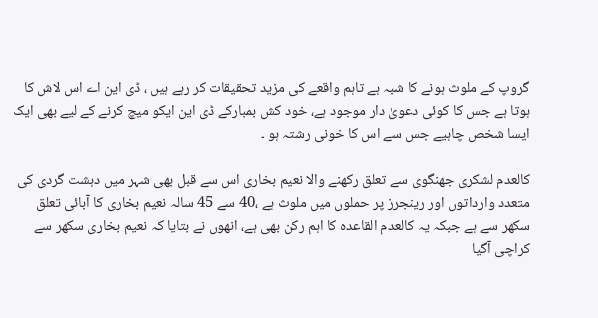گروپ کے ملوث ہونے کا شبہ ہے تاہم واقعے کی مزید تحقیقات کر رہے ہیں ، ڈی این اے اس لاش کا ہوتا ہے جس کا کوئی دعویٰ دار موجود ہے، خود کش بمبارکے ڈی این ایکو میچ کرنے کے لیے بھی ایک ایسا شخص چاہیے جس سے اس کا خونی رشتہ ہو ۔

کالعدم لشکری جھنگوی سے تعلق رکھنے والا نعیم بخاری اس سے قبل بھی شہر میں دہشت گردی کی متعدد وارداتوں اور رینجرز پر حملوں میں ملوث ہے ،40 سے 45 سالہ نعیم بخاری کا آبائی تعلق سکھر سے ہے جبکہ یہ کالعدم القاعدہ کا اہم رکن بھی ہے، انھوں نے بتایا کہ نعیم بخاری سکھر سے کراچی آگیا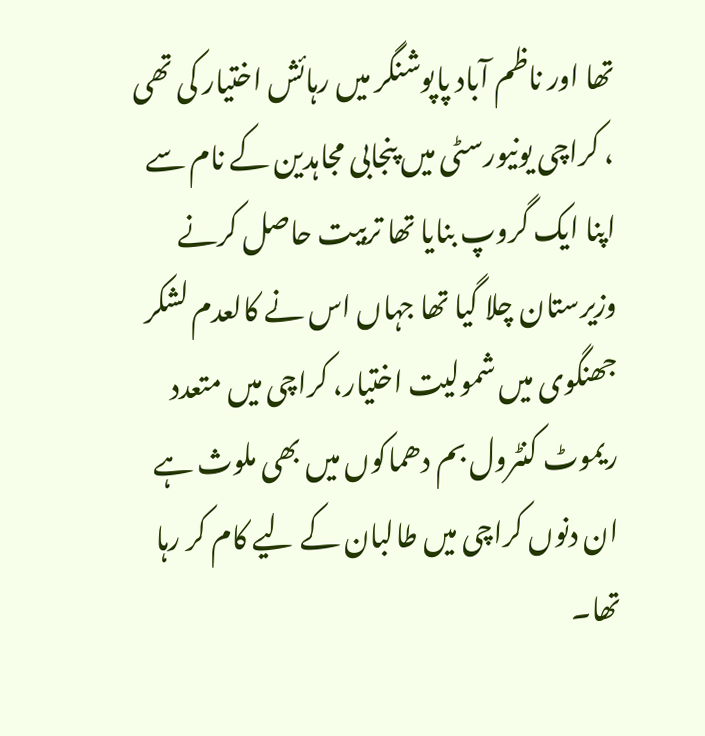تھا اور ناظم آباد پاپوشنگر میں رہائش اختیار کی تھی ، کراچی یونیورسٹی میں پنجابی مجاہدین کے نام سے اپنا ایک گروپ بنایا تھا تربیت حاصل کرنے وزیرستان چلا گیا تھا جہاں اس نے کالعدم لشکر جھنگوی میں شمولیت اختیار، کراچی میں متعدد ریموٹ کنٹرول بم دھماکوں میں بھی ملوث ہے ان دنوں کراچی میں طالبان کے لیے کام کر رہا تھا۔